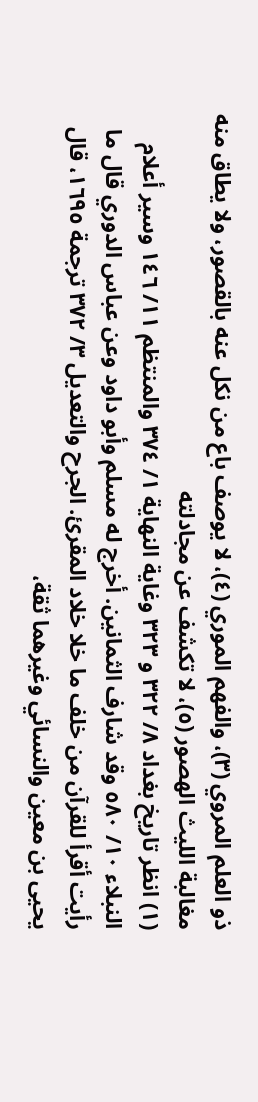ذو العلم المروي (٣)، والفهم الموري (٤)، لا يوصف باع من نكل عنه بالقصور، ولا يطاق منه مغالبة الليث الهصور (٥)، لا تكشف عن مجادلته
(١) انظر تاريخ بغداد ٨/ ٣٢٢ و ٣٢٣ وغاية النهاية ١/ ٣٧٤ والمنتظم ١١/ ١٤٦ وسير أعلام النبلاء ١٠/ ٥٨٠ وقد شارف الثمانين. أخرج له مسلم وأبو داود وعن عباس الدوري قال ما رأيت أقرأ للقرآن من خلف ما خلا خلاد المقرئ. الجرح والتعديل ٣/ ٣٧٢ ترجمة ١٦٩٥، قال يحيى بن معين والنسائي وغيرهما ثقة،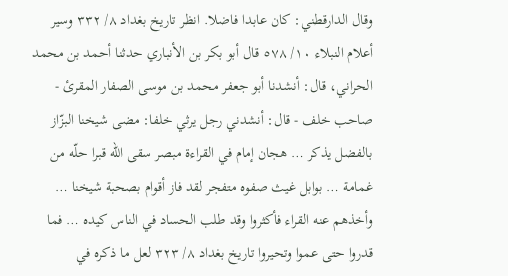وقال الدارقطني: كان عابدا فاضلا. انظر تاريخ بغداد ٨/ ٣٣٢ وسير أعلام النبلاء ١٠/ ٥٧٨ قال أبو بكر بن الأنباري حدثنا أحمد بن محمد الحراني، قال: أنشدنا أبو جعفر محمد بن موسى الصفار المقرئ - صاحب خلف - قال: أنشدني رجل يرثي خلفا: مضى شيخنا البزّاز بالفضل يذكر … هجان إمام في القراءة مبصر سقى الله قبرا حلّه من غمامة … بوابل غيث صفوه متفجر لقد فاز أقوام بصحبة شيخنا … وأخذهم عنه القراء فأكثروا وقد طلب الحساد في الناس كيده … فما قدروا حتى عموا وتحيروا تاريخ بغداد ٨/ ٣٢٣ لعل ما ذكره في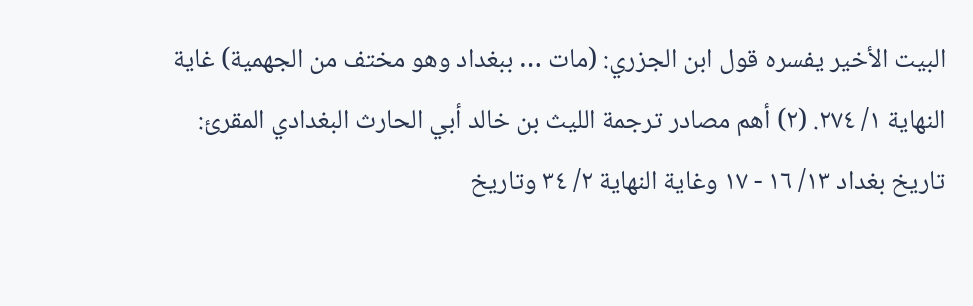البيت الأخير يفسره قول ابن الجزري: (مات … ببغداد وهو مختف من الجهمية) غاية النهاية ١/ ٢٧٤. (٢) أهم مصادر ترجمة الليث بن خالد أبي الحارث البغدادي المقرئ: تاريخ بغداد ١٣/ ١٦ - ١٧ وغاية النهاية ٢/ ٣٤ وتاريخ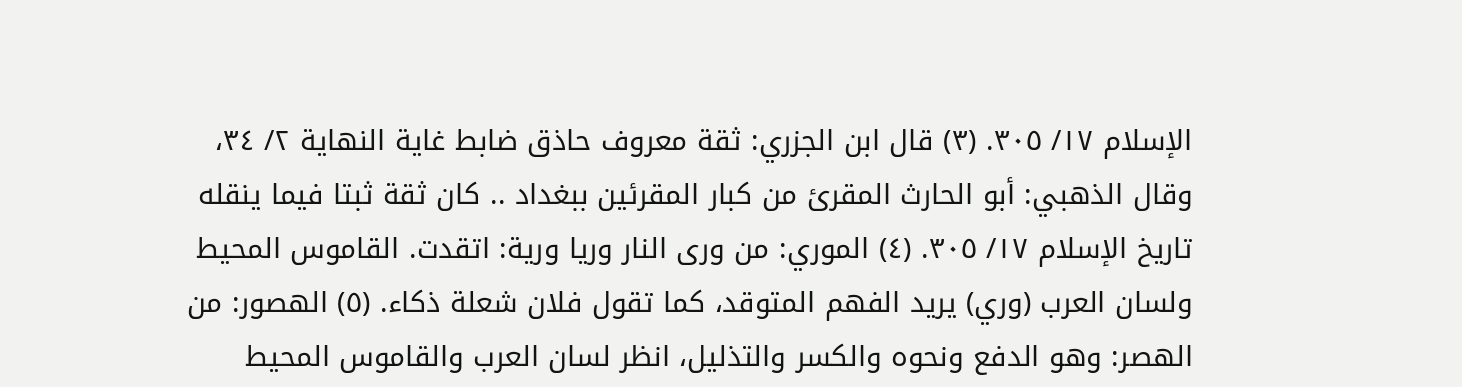الإسلام ١٧/ ٣٠٥. (٣) قال ابن الجزري: ثقة معروف حاذق ضابط غاية النهاية ٢/ ٣٤، وقال الذهبي: أبو الحارث المقرئ من كبار المقرئين ببغداد .. كان ثقة ثبتا فيما ينقله تاريخ الإسلام ١٧/ ٣٠٥. (٤) الموري: من ورى النار وريا ورية: اتقدت. القاموس المحيط ولسان العرب (وري) يريد الفهم المتوقد، كما تقول فلان شعلة ذكاء. (٥) الهصور: من الهصر: وهو الدفع ونحوه والكسر والتذليل، انظر لسان العرب والقاموس المحيط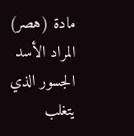مادة (هصر) المراد الأسد الجسور الذي يتغلب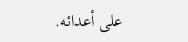على أعدائه.